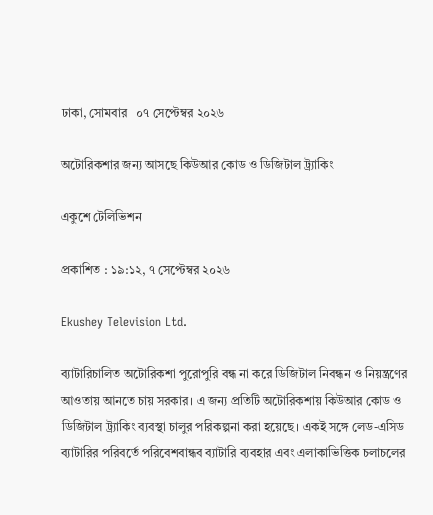ঢাকা, সোমবার   ০৭ সেপ্টেম্বর ২০২৬

অটোরিকশার জন্য আসছে কিউআর কোড ও ডিজিটাল ট্র্যাকিং

একুশে টেলিভিশন

প্রকাশিত : ১৯:১২, ৭ সেপ্টেম্বর ২০২৬

Ekushey Television Ltd.

ব্যাটারিচালিত অটোরিকশা পুরোপুরি বন্ধ না করে ডিজিটাল নিবন্ধন ও নিয়ন্ত্রণের আওতায় আনতে চায় সরকার। এ জন্য প্রতিটি অটোরিকশায় কিউআর কোড ও ডিজিটাল ট্র্যাকিং ব্যবস্থা চালুর পরিকল্পনা করা হয়েছে। একই সঙ্গে লেড-এসিড ব্যাটারির পরিবর্তে পরিবেশবান্ধব ব্যাটারি ব্যবহার এবং এলাকাভিত্তিক চলাচলের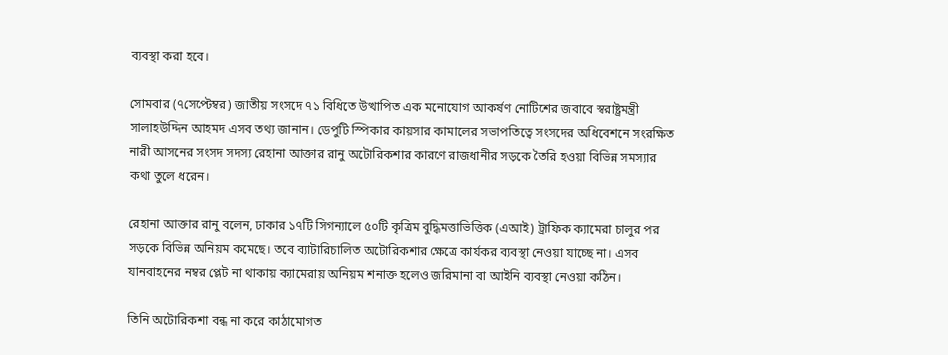ব্যবস্থা করা হবে।

সোমবার (৭সেপ্টেম্বর) জাতীয় সংসদে ৭১ বিধিতে উত্থাপিত এক মনোযোগ আকর্ষণ নোটিশের জবাবে স্বরাষ্ট্রমন্ত্রী সালাহউদ্দিন আহমদ এসব তথ্য জানান। ডেপুটি স্পিকার কায়সার কামালের সভাপতিত্বে সংসদের অধিবেশনে সংরক্ষিত নারী আসনের সংসদ সদস্য রেহানা আক্তার রানু অটোরিকশার কারণে রাজধানীর সড়কে তৈরি হওয়া বিভিন্ন সমস্যার কথা তুলে ধরেন।

রেহানা আক্তার রানু বলেন, ঢাকার ১৭টি সিগন্যালে ৫০টি কৃত্রিম বুদ্ধিমত্তাভিত্তিক (এআই) ট্রাফিক ক্যামেরা চালুর পর সড়কে বিভিন্ন অনিয়ম কমেছে। তবে ব্যাটারিচালিত অটোরিকশার ক্ষেত্রে কার্যকর ব্যবস্থা নেওয়া যাচ্ছে না। এসব যানবাহনের নম্বর প্লেট না থাকায় ক্যামেরায় অনিয়ম শনাক্ত হলেও জরিমানা বা আইনি ব্যবস্থা নেওয়া কঠিন।

তিনি অটোরিকশা বন্ধ না করে কাঠামোগত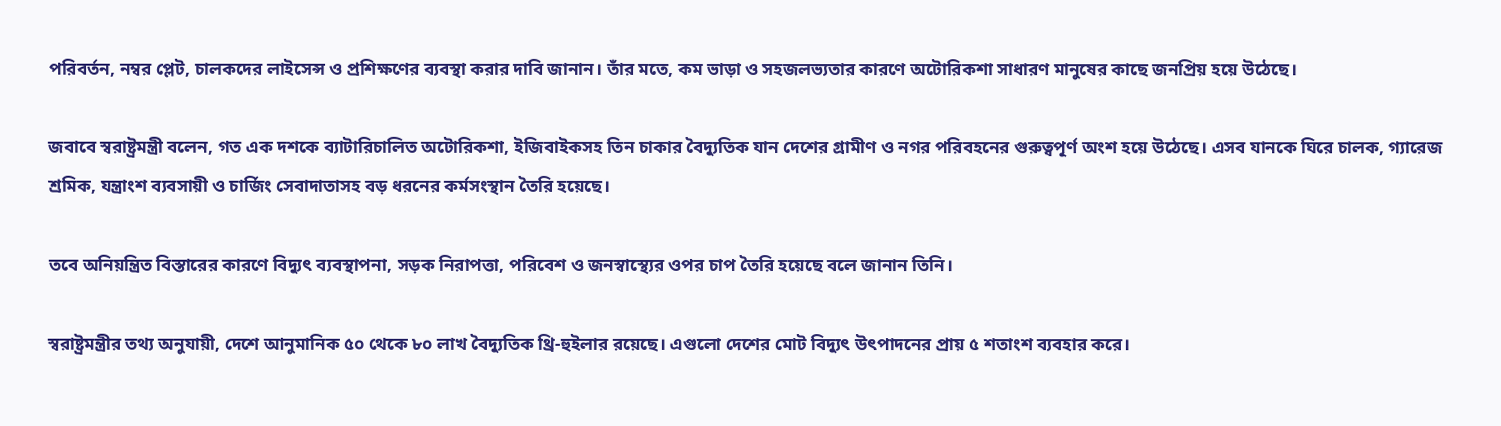পরিবর্তন, নম্বর প্লেট, চালকদের লাইসেন্স ও প্রশিক্ষণের ব্যবস্থা করার দাবি জানান। তাঁর মতে, কম ভাড়া ও সহজলভ্যতার কারণে অটোরিকশা সাধারণ মানুষের কাছে জনপ্রিয় হয়ে উঠেছে।

জবাবে স্বরাষ্ট্রমন্ত্রী বলেন, গত এক দশকে ব্যাটারিচালিত অটোরিকশা, ইজিবাইকসহ তিন চাকার বৈদ্যুতিক যান দেশের গ্রামীণ ও নগর পরিবহনের গুরুত্বপূর্ণ অংশ হয়ে উঠেছে। এসব যানকে ঘিরে চালক, গ্যারেজ শ্রমিক, যন্ত্রাংশ ব্যবসায়ী ও চার্জিং সেবাদাতাসহ বড় ধরনের কর্মসংস্থান তৈরি হয়েছে।

তবে অনিয়ন্ত্রিত বিস্তারের কারণে বিদ্যুৎ ব্যবস্থাপনা, সড়ক নিরাপত্তা, পরিবেশ ও জনস্বাস্থ্যের ওপর চাপ তৈরি হয়েছে বলে জানান তিনি।

স্বরাষ্ট্রমন্ত্রীর তথ্য অনুযায়ী, দেশে আনুমানিক ৫০ থেকে ৮০ লাখ বৈদ্যুতিক থ্রি-হুইলার রয়েছে। এগুলো দেশের মোট বিদ্যুৎ উৎপাদনের প্রায় ৫ শতাংশ ব্যবহার করে।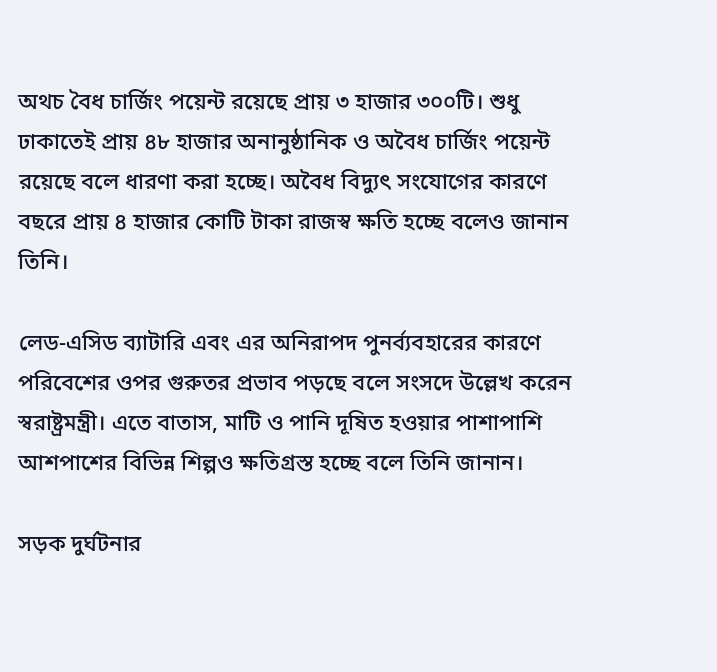অথচ বৈধ চার্জিং পয়েন্ট রয়েছে প্রায় ৩ হাজার ৩০০টি। শুধু ঢাকাতেই প্রায় ৪৮ হাজার অনানুষ্ঠানিক ও অবৈধ চার্জিং পয়েন্ট রয়েছে বলে ধারণা করা হচ্ছে। অবৈধ বিদ্যুৎ সংযোগের কারণে বছরে প্রায় ৪ হাজার কোটি টাকা রাজস্ব ক্ষতি হচ্ছে বলেও জানান তিনি।

লেড-এসিড ব্যাটারি এবং এর অনিরাপদ পুনর্ব্যবহারের কারণে পরিবেশের ওপর গুরুতর প্রভাব পড়ছে বলে সংসদে উল্লেখ করেন স্বরাষ্ট্রমন্ত্রী। এতে বাতাস, মাটি ও পানি দূষিত হওয়ার পাশাপাশি আশপাশের বিভিন্ন শিল্পও ক্ষতিগ্রস্ত হচ্ছে বলে তিনি জানান।

সড়ক দুর্ঘটনার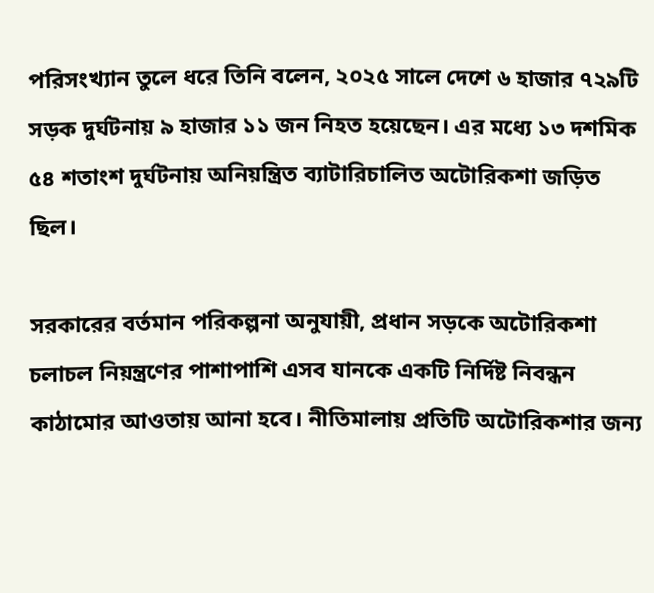পরিসংখ্যান তুলে ধরে তিনি বলেন, ২০২৫ সালে দেশে ৬ হাজার ৭২৯টি সড়ক দুর্ঘটনায় ৯ হাজার ১১ জন নিহত হয়েছেন। এর মধ্যে ১৩ দশমিক ৫৪ শতাংশ দুর্ঘটনায় অনিয়ন্ত্রিত ব্যাটারিচালিত অটোরিকশা জড়িত ছিল।

সরকারের বর্তমান পরিকল্পনা অনুযায়ী, প্রধান সড়কে অটোরিকশা চলাচল নিয়ন্ত্রণের পাশাপাশি এসব যানকে একটি নির্দিষ্ট নিবন্ধন কাঠামোর আওতায় আনা হবে। নীতিমালায় প্রতিটি অটোরিকশার জন্য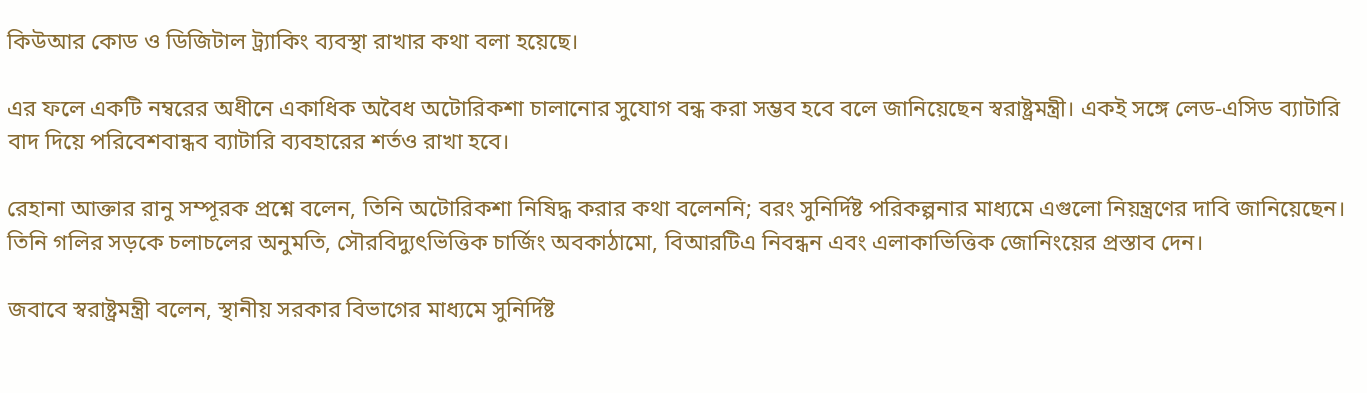কিউআর কোড ও ডিজিটাল ট্র্যাকিং ব্যবস্থা রাখার কথা বলা হয়েছে।

এর ফলে একটি নম্বরের অধীনে একাধিক অবৈধ অটোরিকশা চালানোর সুযোগ বন্ধ করা সম্ভব হবে বলে জানিয়েছেন স্বরাষ্ট্রমন্ত্রী। একই সঙ্গে লেড-এসিড ব্যাটারি বাদ দিয়ে পরিবেশবান্ধব ব্যাটারি ব্যবহারের শর্তও রাখা হবে।

রেহানা আক্তার রানু সম্পূরক প্রশ্নে বলেন, তিনি অটোরিকশা নিষিদ্ধ করার কথা বলেননি; বরং সুনির্দিষ্ট পরিকল্পনার মাধ্যমে এগুলো নিয়ন্ত্রণের দাবি জানিয়েছেন। তিনি গলির সড়কে চলাচলের অনুমতি, সৌরবিদ্যুৎভিত্তিক চার্জিং অবকাঠামো, বিআরটিএ নিবন্ধন এবং এলাকাভিত্তিক জোনিংয়ের প্রস্তাব দেন।

জবাবে স্বরাষ্ট্রমন্ত্রী বলেন, স্থানীয় সরকার বিভাগের মাধ্যমে সুনির্দিষ্ট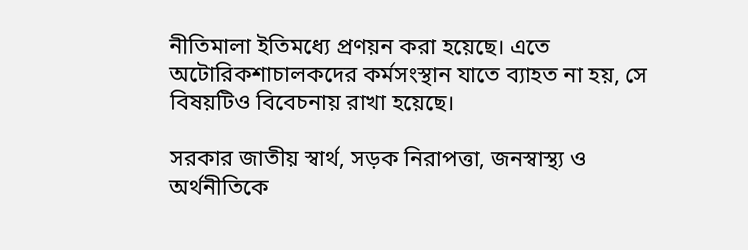নীতিমালা ইতিমধ্যে প্রণয়ন করা হয়েছে। এতে অটোরিকশাচালকদের কর্মসংস্থান যাতে ব্যাহত না হয়, সে বিষয়টিও বিবেচনায় রাখা হয়েছে।

সরকার জাতীয় স্বার্থ, সড়ক নিরাপত্তা, জনস্বাস্থ্য ও অর্থনীতিকে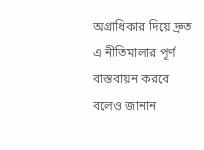অগ্রাধিকার দিয়ে দ্রুত এ নীতিমালার পূর্ণ বাস্তবায়ন করবে বলেও জানান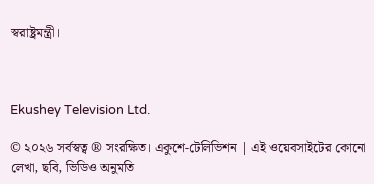স্বরাষ্ট্রমন্ত্রী।



Ekushey Television Ltd.

© ২০২৬ সর্বস্বত্ব ® সংরক্ষিত। একুশে-টেলিভিশন | এই ওয়েবসাইটের কোনো লেখা, ছবি, ভিডিও অনুমতি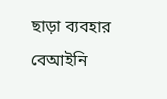ছাড়া ব্যবহার বেআইনি